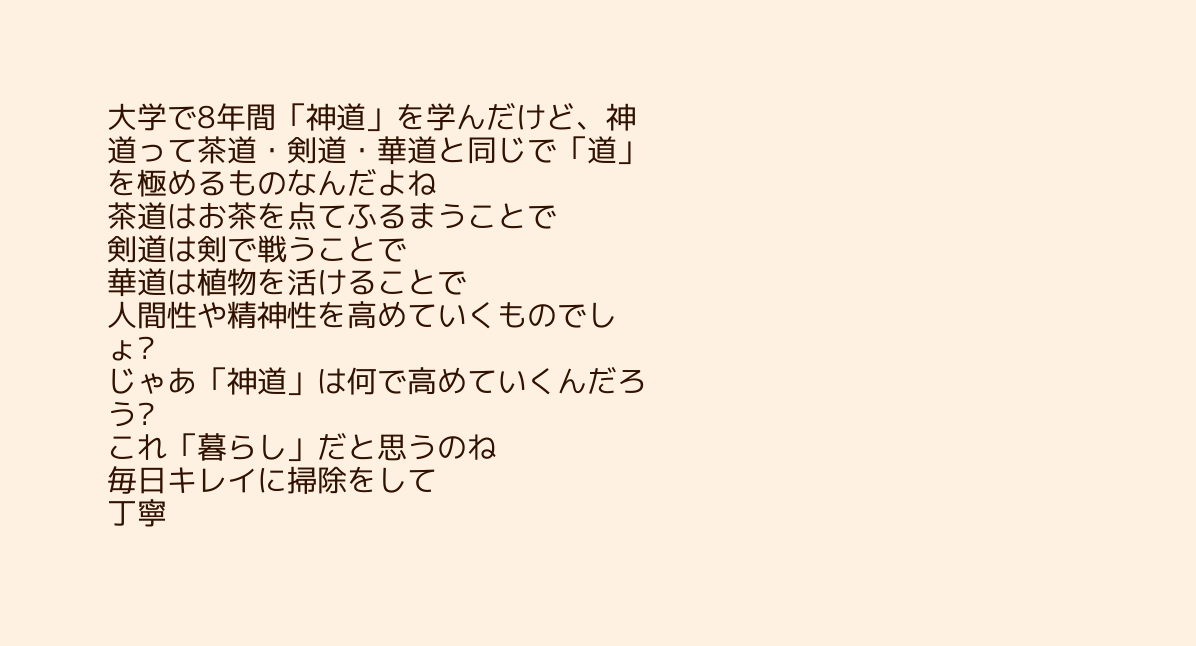大学で8年間「神道」を学んだけど、神道って茶道・剣道・華道と同じで「道」を極めるものなんだよね
茶道はお茶を点てふるまうことで
剣道は剣で戦うことで
華道は植物を活けることで
人間性や精神性を高めていくものでしょ?
じゃあ「神道」は何で高めていくんだろう?
これ「暮らし」だと思うのね
毎日キレイに掃除をして
丁寧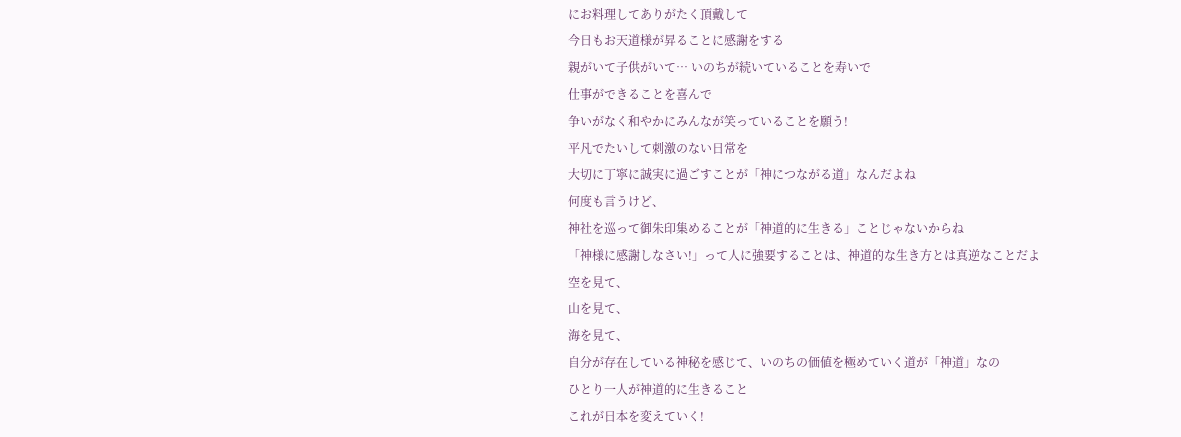にお料理してありがたく頂戴して
今日もお天道様が昇ることに感謝をする
親がいて子供がいて… いのちが続いていることを寿いで
仕事ができることを喜んで
争いがなく和やかにみんなが笑っていることを願う!
平凡でたいして刺激のない日常を
大切に丁寧に誠実に過ごすことが「神につながる道」なんだよね
何度も言うけど、
神社を巡って御朱印集めることが「神道的に生きる」ことじゃないからね
「神様に感謝しなさい!」って人に強要することは、神道的な生き方とは真逆なことだよ
空を見て、
山を見て、
海を見て、
自分が存在している神秘を感じて、いのちの価値を極めていく道が「神道」なの
ひとり一人が神道的に生きること
これが日本を変えていく!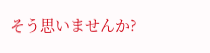そう思いませんか?